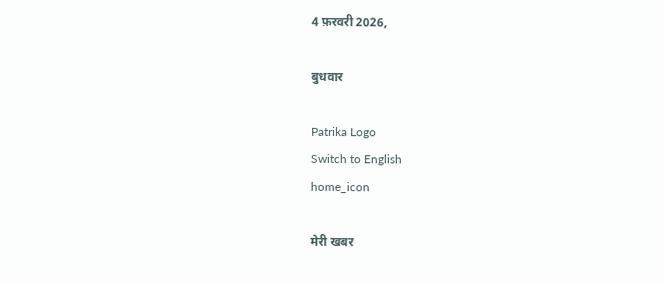4 फ़रवरी 2026,

बुधवार

Patrika Logo
Switch to English
home_icon

मेरी खबर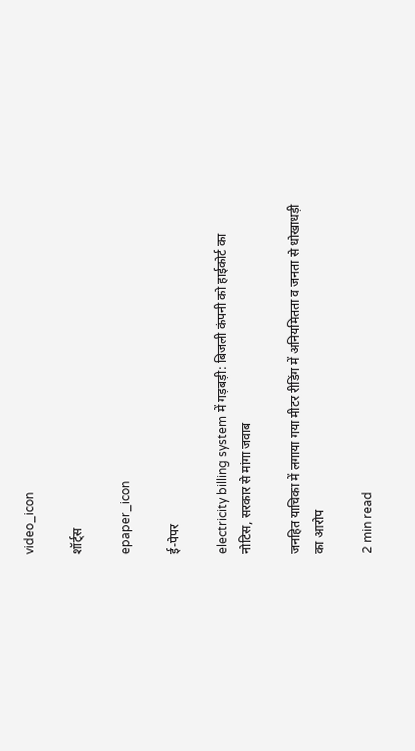video_icon

शॉर्ट्स

epaper_icon

ई-पेपर

electricity billing system में गड़बड़ी: बिजली कंपनी को हाईकोर्ट का नोटिस, सरकार से मांगा जवाब

जनहित याचिका में लगाया गया मीटर रीडिंग में अनियमितता व जनता से धोखाधड़ी का आरोप

2 min read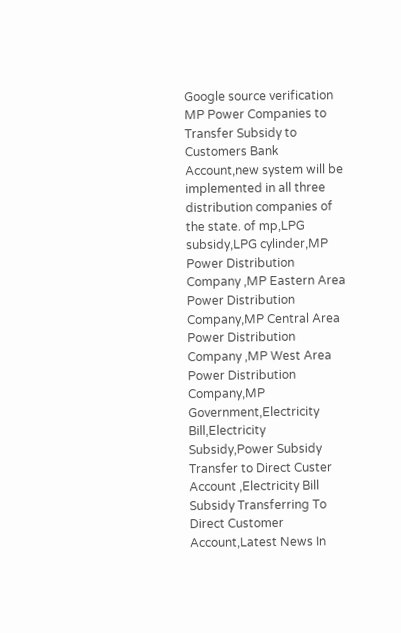Google source verification
MP Power Companies to Transfer Subsidy to Customers Bank Account,new system will be implemented in all three distribution companies of the state. of mp,LPG subsidy,LPG cylinder,MP Power Distribution Company ,MP Eastern Area Power Distribution Company,MP Central Area Power Distribution Company ,MP West Area Power Distribution Company,MP Government,Electricity Bill,Electricity Subsidy,Power Subsidy Transfer to Direct Custer Account ,Electricity Bill Subsidy Transferring To Direct Customer Account,Latest News In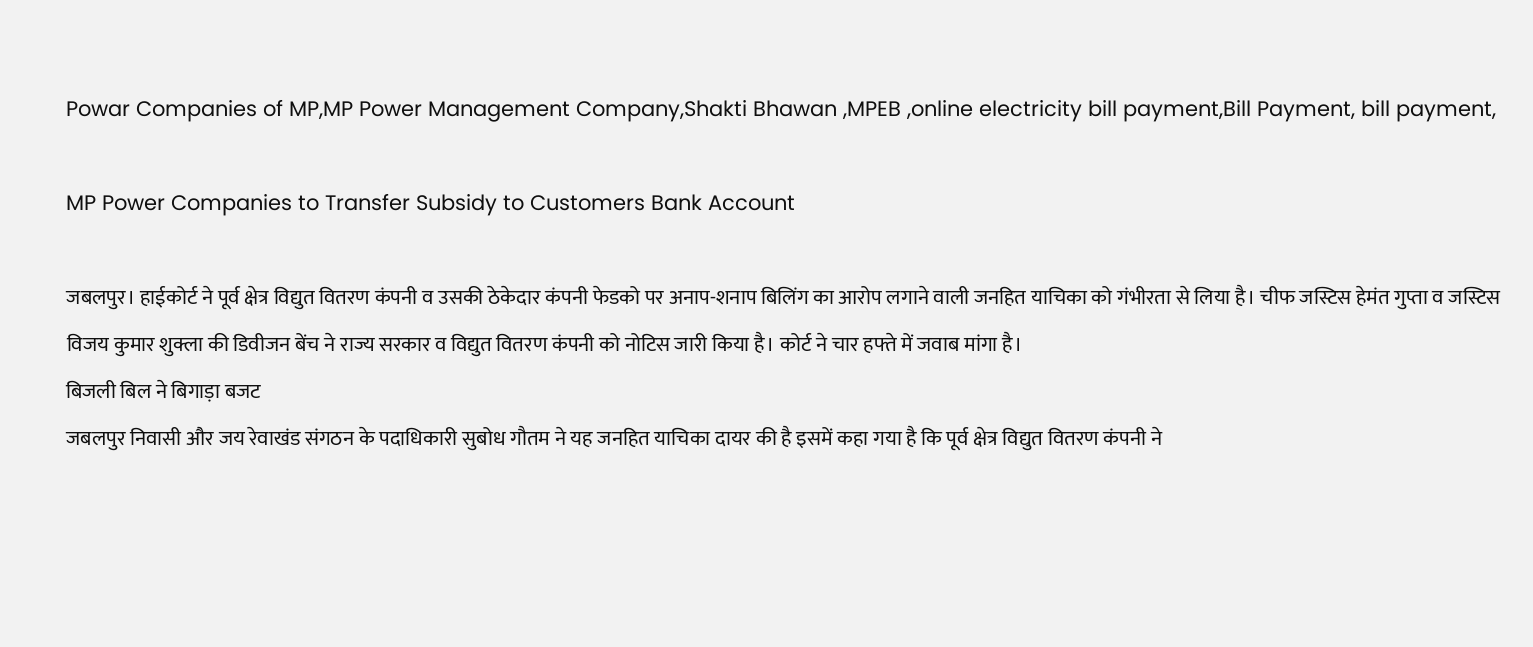Powar Companies of MP,MP Power Management Company,Shakti Bhawan ,MPEB ,online electricity bill payment,Bill Payment, bill payment,

MP Power Companies to Transfer Subsidy to Customers Bank Account

जबलपुर। हाईकोर्ट ने पूर्व क्षेत्र विद्युत वितरण कंपनी व उसकी ठेकेदार कंपनी फेडको पर अनाप-शनाप बिलिंग का आरोप लगाने वाली जनहित याचिका को गंभीरता से लिया है। चीफ जस्टिस हेमंत गुप्ता व जस्टिस विजय कुमार शुक्ला की डिवीजन बेंच ने राज्य सरकार व विद्युत वितरण कंपनी को नोटिस जारी किया है। कोर्ट ने चार हफ्ते में जवाब मांगा है।
बिजली बिल ने बिगाड़ा बजट
जबलपुर निवासी और जय रेवाखंड संगठन के पदाधिकारी सुबोध गौतम ने यह जनहित याचिका दायर की है इसमें कहा गया है कि पूर्व क्षेत्र विद्युत वितरण कंपनी ने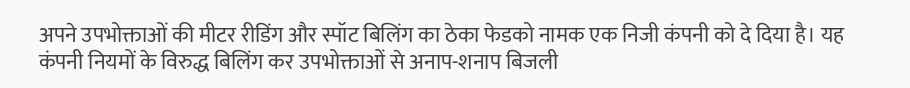अपने उपभोक्ताओं की मीटर रीडिंग और स्पॉट बिलिंग का ठेका फेडको नामक एक निजी कंपनी को दे दिया है। यह कंपनी नियमों के विरुद्ध बिलिंग कर उपभोक्ताओं से अनाप-शनाप बिजली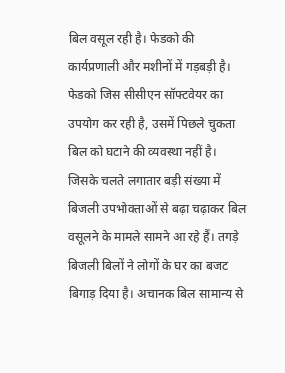बिल वसूल रही है। फेडको की कार्यप्रणाली और मशीनों में गड़बड़ी है। फेडको जिस सीसीएन सॉफ्टवेयर का उपयोग कर रही है, उसमें पिछले चुकता बिल को घटाने की व्यवस्था नहीं है। जिसके चलते लगातार बड़ी संख्या में बिजली उपभोक्ताओं से बढ़ा चढ़ाकर बिल वसूलने के मामले सामने आ रहे हैं। तगड़े बिजली बिलों ने लोगों के घर का बजट बिगाड़ दिया है। अचानक बिल सामान्य से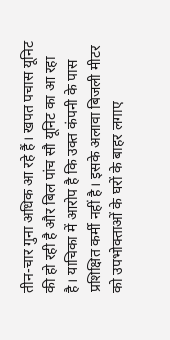तीन-चार गुना अधिक आ रहे हैं। खपत पचास यूनिट की हो रही है और बिल पांच सौ यूनिट का आ रहा है। याचिका में आरोप है कि उक्त कंपनी के पास प्रशिक्षित कर्मी नहीं है। इसके अलावा बिजली मीटर को उपभोक्ताओं के घरों के बाहर लगाए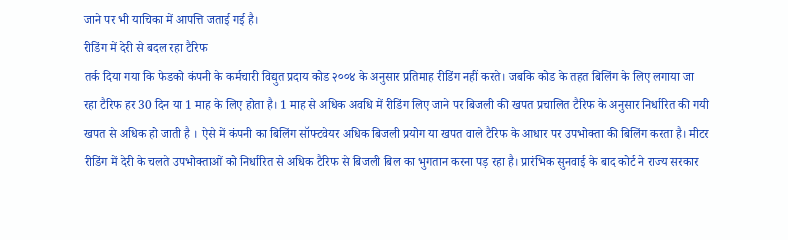जाने पर भी याचिका में आपत्ति जताई गई है।
रीडिंग में देरी से बदल रहा टैरिफ
तर्क दिया गया कि फेडको कंपनी के कर्मचारी विद्युत प्रदाय कोड २००४ के अनुसार प्रतिमाह रीडिंग नहीं करते। जबकि कोड के तहत बिलिंग के लिए लगाया जा रहा टैरिफ हर 30 दिन या 1 माह के लिए होता है। 1 माह से अधिक अवधि में रीडिंग लिए जाने पर बिजली की खपत प्रचालित टैरिफ के अनुसार निर्धारित की गयी खपत से अधिक हो जाती है । ऐसे में कंपनी का बिलिंग सॉफ्टवेयर अधिक बिजली प्रयोग या खपत वाले टैरिफ के आधार पर उपभोक्ता की बिलिंग करता है। मीटर रीडिंग में देरी के चलते उपभोक्ताओं को निर्धारित से अधिक टैरिफ से बिजली बिल का भुगतान करना पड़ रहा है। प्रारंभिक सुनवाई के बाद कोर्ट ने राज्य सरकार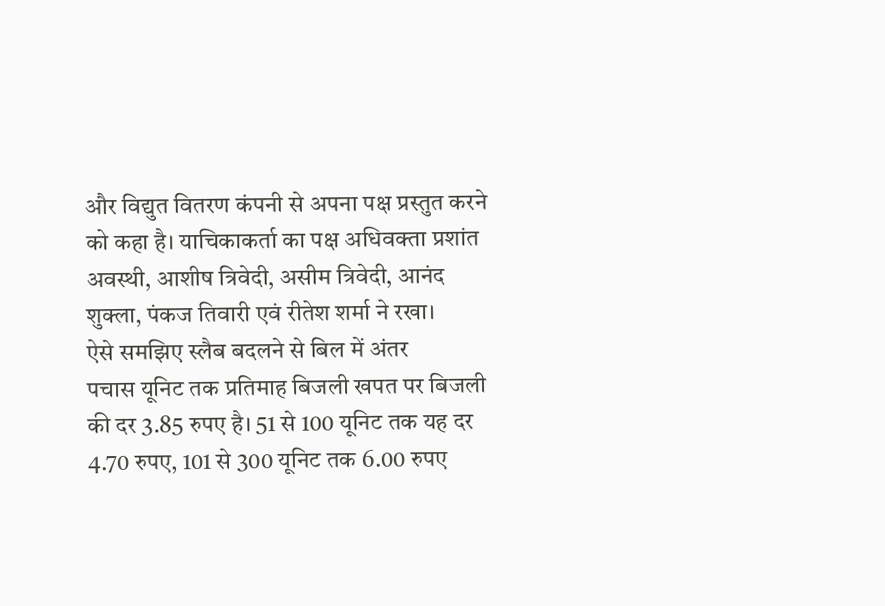और विद्युत वितरण कंपनी से अपना पक्ष प्रस्तुत करने को कहा है। याचिकाकर्ता का पक्ष अधिवक्ता प्रशांत अवस्थी, आशीष त्रिवेदी, असीम त्रिवेदी, आनंद शुक्ला, पंकज तिवारी एवं रीतेश शर्मा ने रखा।
ऐसे समझिए स्लैब बदलने से बिल में अंतर
पचास यूनिट तक प्रतिमाह बिजली खपत पर बिजली की दर 3.85 रुपए है। 51 से 100 यूनिट तक यह दर 4.70 रुपए, 101 से 300 यूनिट तक 6.00 रुपए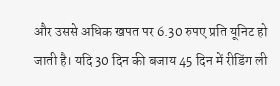और उससे अधिक खपत पर 6.30 रुपए प्रति यूनिट हो जाती है। यदि 30 दिन की बजाय 45 दिन में रीडिंग ली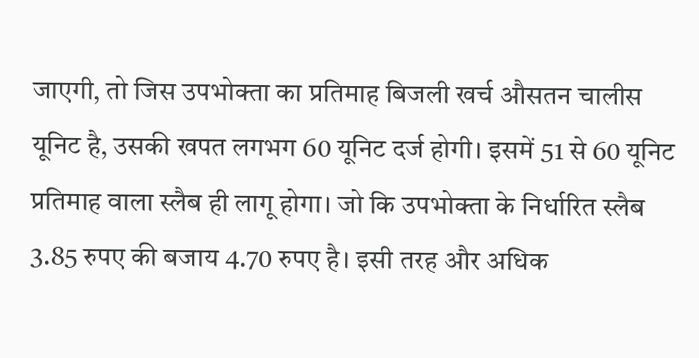जाएगी, तो जिस उपभोक्ता का प्रतिमाह बिजली खर्च औसतन चालीस यूनिट है, उसकी खपत लगभग 60 यूनिट दर्ज होगी। इसमें 51 से 60 यूनिट प्रतिमाह वाला स्लैब ही लागू होगा। जो कि उपभोक्ता के निर्धारित स्लैब 3.85 रुपए की बजाय 4.70 रुपए है। इसी तरह और अधिक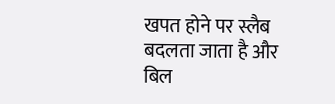खपत होने पर स्लैब बदलता जाता है और बिल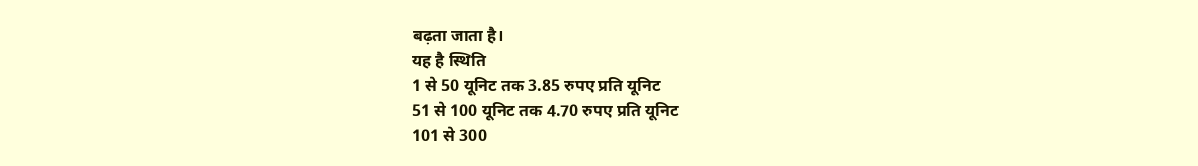बढ़ता जाता है।
यह है स्थिति
1 से 50 यूनिट तक 3.85 रुपए प्रति यूनिट
51 से 100 यूनिट तक 4.70 रुपए प्रति यूनिट
101 से 300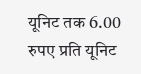यूनिट तक 6.00 रुपए प्रति यूनिट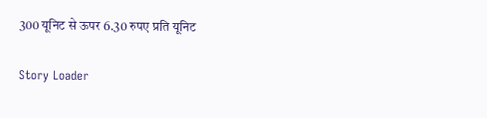300 यूनिट से ऊपर 6.30 रुपए प्रति यूनिट

Story Loader